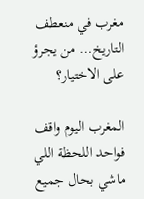مغرب في منعطف التاريخ… من يجرؤ على الاختيار؟

المغرب اليوم واقف فواحد اللحظة اللي ماشي بحال جميع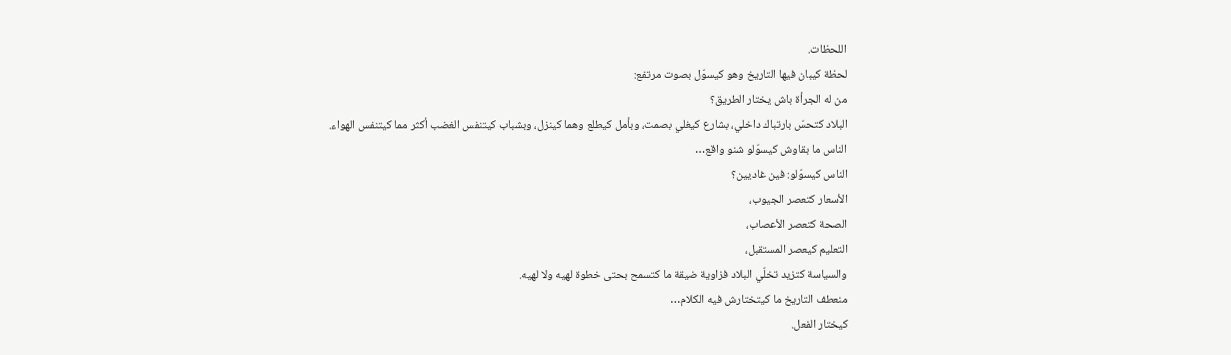اللحظات.
لحظة كيبان فيها التاريخ وهو كيسوّل بصوت مرتفع:
من له الجرأة باش يختار الطريق؟
البلاد كتحسّ بارتباك داخلي، بشارع كيغلي بصمت، وبأمل كيطلع وهما كينزل، وبشباب كيتنفس الغضب أكثر مما كيتنفس الهواء.
الناس ما بقاوش كيسوّلو شنو واقع…
الناس كيسوّلو: فين غاديين؟
الأسعار كتعصر الجيوب،
الصحة كتعصر الأعصاب،
التعليم كيعصر المستقبل،
والسياسة كتزيد تخلّي البلاد فزاوية ضيقة ما كتسمح بحتى خطوة لهيه ولا لهيه.
منعطف التاريخ ما كيتختارش فيه الكلام…
كيختار الفعل.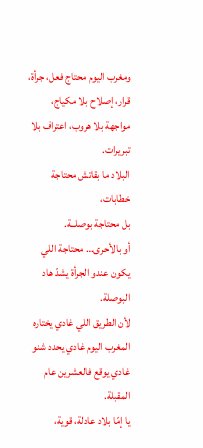ومغرب اليوم محتاج فعل، جرأة، قرار، إصلاح بلا مكياج، مواجهة بلا هروب، اعتراف بلا تبريرات.
البلاد ما بقاتش محتاجة خطابات،
بل محتاجة بوصلــة.
أو بالأحرى… محتاجة اللي يكون عندو الجرأة يشدّ هاد البوصلة.
لأن الطريق اللي غادي يختاره المغرب اليوم غادي يحدد شنو غادي يوقع فالعشرين عام المقبلة.
يا إمّا بلاد عادلة، قوية،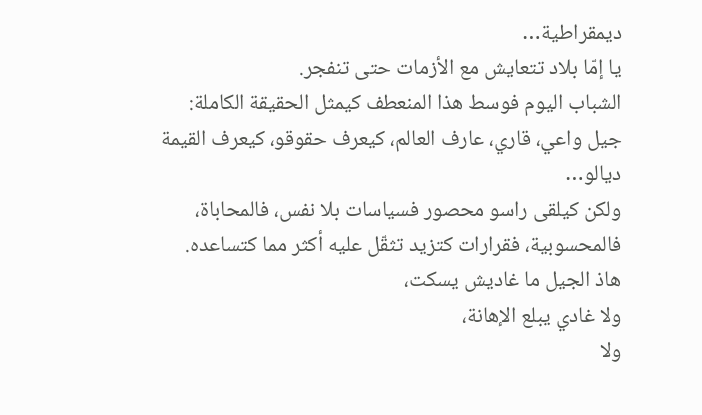ديمقراطية…
يا إمّا بلاد تتعايش مع الأزمات حتى تنفجر.
الشباب اليوم فوسط هذا المنعطف كيمثل الحقيقة الكاملة:
جيل واعي، قاري، عارف العالم، كيعرف حقوقو، كيعرف القيمة ديالو…
ولكن كيلقى راسو محصور فسياسات بلا نفس، فالمحاباة، فالمحسوبية، فقرارات كتزيد تثقّل عليه أكثر مما كتساعده.
هاذ الجيل ما غاديش يسكت،
ولا غادي يبلع الإهانة،
ولا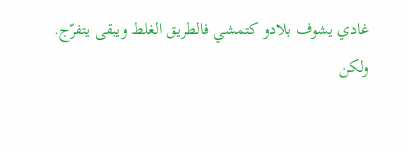غادي يشوف بلادو كتمشي فالطريق الغلط ويبقى يتفرّج.
ولكن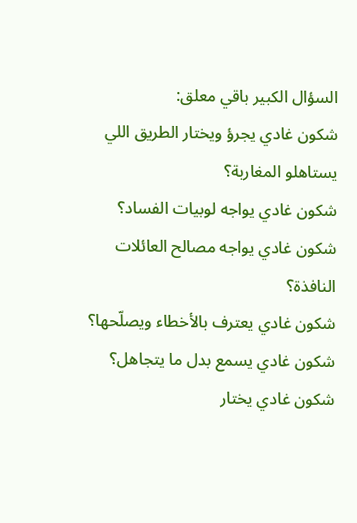السؤال الكبير باقي معلق:
شكون غادي يجرؤ ويختار الطريق اللي يستاهلو المغاربة؟
شكون غادي يواجه لوبيات الفساد؟
شكون غادي يواجه مصالح العائلات النافذة؟
شكون غادي يعترف بالأخطاء ويصلّحها؟
شكون غادي يسمع بدل ما يتجاهل؟
شكون غادي يختار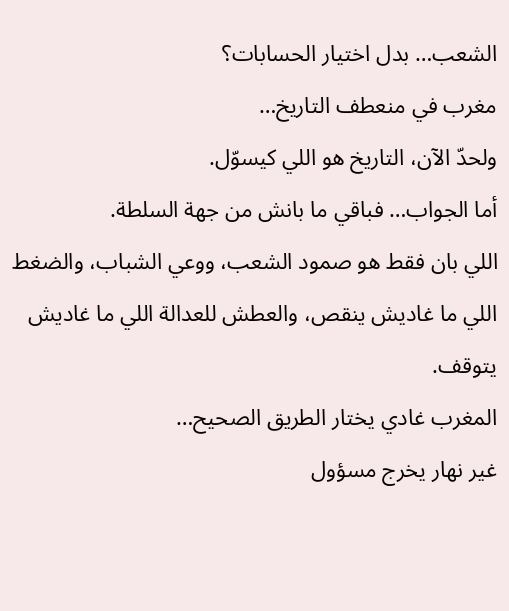الشعب… بدل اختيار الحسابات؟
مغرب في منعطف التاريخ…
ولحدّ الآن، التاريخ هو اللي كيسوّل.
أما الجواب… فباقي ما بانش من جهة السلطة.
اللي بان فقط هو صمود الشعب، ووعي الشباب، والضغط اللي ما غاديش ينقص، والعطش للعدالة اللي ما غاديش يتوقف.
المغرب غادي يختار الطريق الصحيح…
غير نهار يخرج مسؤول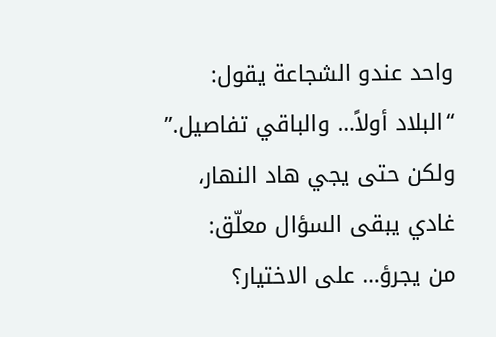واحد عندو الشجاعة يقول:
“البلاد أولاً… والباقي تفاصيل.”
ولكن حتى يجي هاد النهار،
غادي يبقى السؤال معلّق:
من يجرؤ… على الاختيار؟